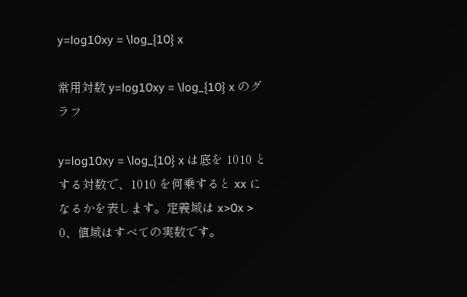y=log10xy = \log_{10} x

常用対数 y=log10xy = \log_{10} x のグラフ

y=log10xy = \log_{10} x は底を 1010 とする対数で、1010 を何乗すると xx になるかを表します。定義域は x>0x > 0、値域はすべての実数です。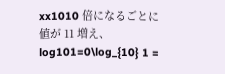xx1010 倍になるごとに値が 11 増え、log101=0\log_{10} 1 =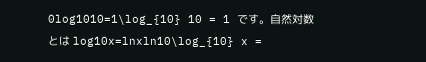0log1010=1\log_{10} 10 = 1 です。自然対数とは log10x=lnxln10\log_{10} x =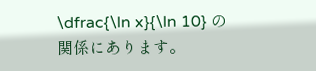\dfrac{\ln x}{\ln 10} の関係にあります。